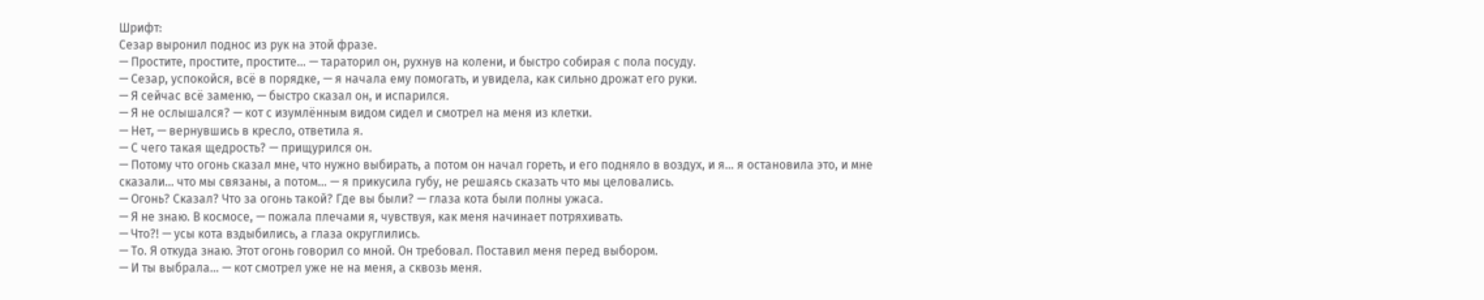Шрифт:
Сезар выронил поднос из рук на этой фразе.
— Простите, простите, простите… — тараторил он, рухнув на колени, и быстро собирая с пола посуду.
— Сезар, успокойся, всё в порядке, — я начала ему помогать, и увидела, как сильно дрожат его руки.
— Я сейчас всё заменю, — быстро сказал он, и испарился.
— Я не ослышался? — кот с изумлённым видом сидел и смотрел на меня из клетки.
— Нет, — вернувшись в кресло, ответила я.
— С чего такая щедрость? — прищурился он.
— Потому что огонь сказал мне, что нужно выбирать, а потом он начал гореть, и его подняло в воздух, и я… я остановила это, и мне сказали… что мы связаны, а потом… — я прикусила губу, не решаясь сказать что мы целовались.
— Огонь? Сказал? Что за огонь такой? Где вы были? — глаза кота были полны ужаса.
— Я не знаю. В космосе, — пожала плечами я, чувствуя, как меня начинает потряхивать.
— Что?! — усы кота вздыбились, а глаза округлились.
— То. Я откуда знаю. Этот огонь говорил со мной. Он требовал. Поставил меня перед выбором.
— И ты выбрала… — кот смотрел уже не на меня, а сквозь меня.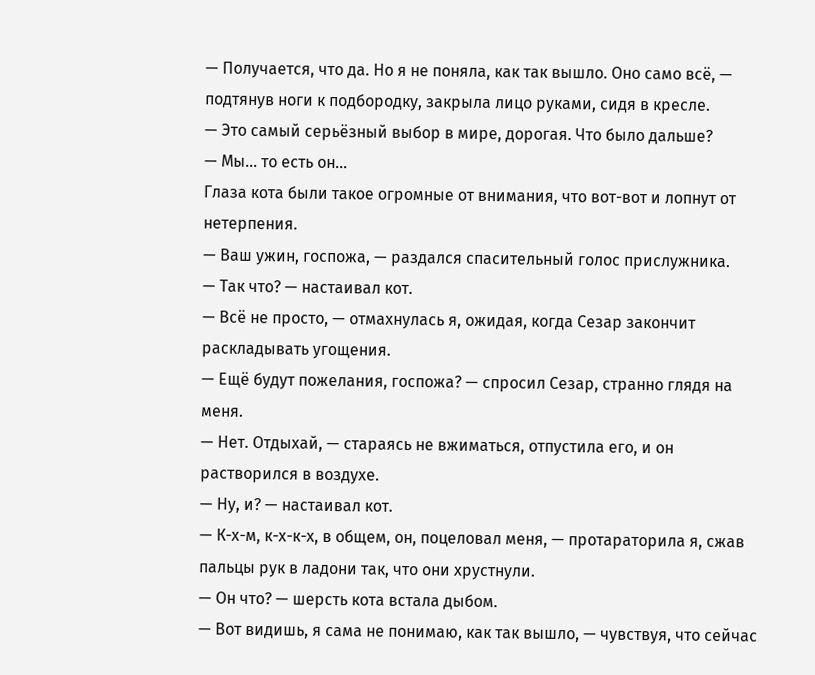— Получается, что да. Но я не поняла, как так вышло. Оно само всё, — подтянув ноги к подбородку, закрыла лицо руками, сидя в кресле.
— Это самый серьёзный выбор в мире, дорогая. Что было дальше?
— Мы… то есть он…
Глаза кота были такое огромные от внимания, что вот-вот и лопнут от нетерпения.
— Ваш ужин, госпожа, — раздался спасительный голос прислужника.
— Так что? — настаивал кот.
— Всё не просто, — отмахнулась я, ожидая, когда Сезар закончит раскладывать угощения.
— Ещё будут пожелания, госпожа? — спросил Сезар, странно глядя на меня.
— Нет. Отдыхай, — стараясь не вжиматься, отпустила его, и он растворился в воздухе.
— Ну, и? — настаивал кот.
— К-х-м, к-х-к-х, в общем, он, поцеловал меня, — протараторила я, сжав пальцы рук в ладони так, что они хрустнули.
— Он что? — шерсть кота встала дыбом.
— Вот видишь, я сама не понимаю, как так вышло, — чувствуя, что сейчас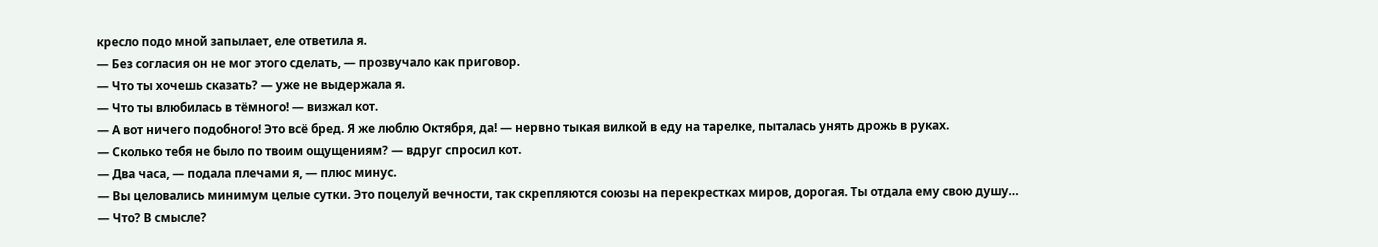кресло подо мной запылает, еле ответила я.
— Без согласия он не мог этого сделать, — прозвучало как приговор.
— Что ты хочешь сказать? — уже не выдержала я.
— Что ты влюбилась в тёмного! — визжал кот.
— А вот ничего подобного! Это всё бред. Я же люблю Октября, да! — нервно тыкая вилкой в еду на тарелке, пыталась унять дрожь в руках.
— Сколько тебя не было по твоим ощущениям? — вдруг спросил кот.
— Два часа, — подала плечами я, — плюс минус.
— Вы целовались минимум целые сутки. Это поцелуй вечности, так скрепляются союзы на перекрестках миров, дорогая. Ты отдала ему свою душу…
— Что? В смысле?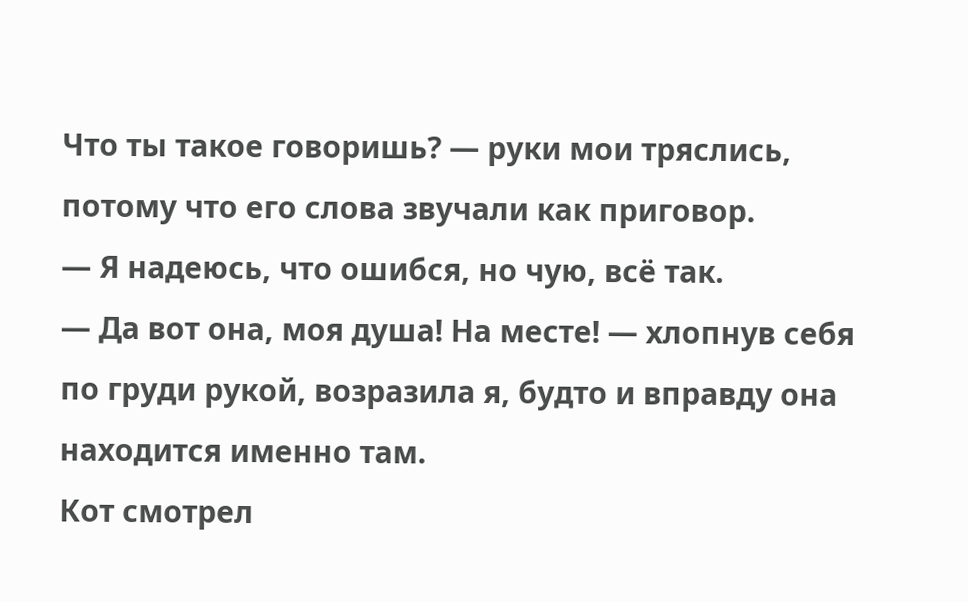Что ты такое говоришь? — руки мои тряслись, потому что его слова звучали как приговор.
— Я надеюсь, что ошибся, но чую, всё так.
— Да вот она, моя душа! На месте! — хлопнув себя по груди рукой, возразила я, будто и вправду она находится именно там.
Кот смотрел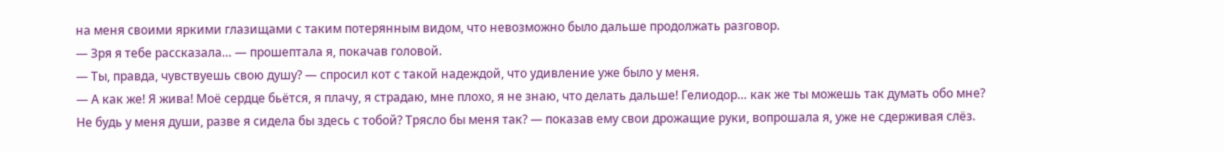на меня своими яркими глазищами с таким потерянным видом, что невозможно было дальше продолжать разговор.
— Зря я тебе рассказала… — прошептала я, покачав головой.
— Ты, правда, чувствуешь свою душу? — спросил кот с такой надеждой, что удивление уже было у меня.
— А как же! Я жива! Моё сердце бьётся, я плачу, я страдаю, мне плохо, я не знаю, что делать дальше! Гелиодор… как же ты можешь так думать обо мне? Не будь у меня души, разве я сидела бы здесь с тобой? Трясло бы меня так? — показав ему свои дрожащие руки, вопрошала я, уже не сдерживая слёз.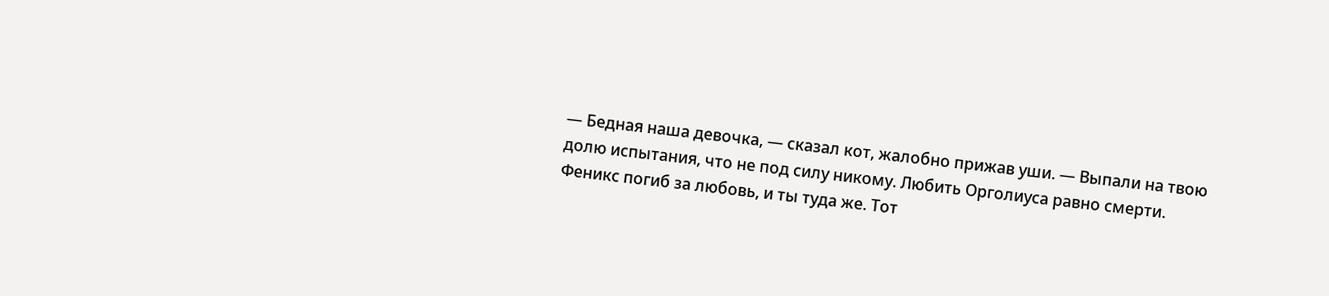— Бедная наша девочка, — сказал кот, жалобно прижав уши. — Выпали на твою долю испытания, что не под силу никому. Любить Орголиуса равно смерти. Феникс погиб за любовь, и ты туда же. Тот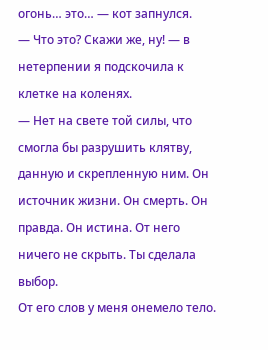огонь… это… — кот запнулся.
— Что это? Скажи же, ну! — в нетерпении я подскочила к клетке на коленях.
— Нет на свете той силы, что смогла бы разрушить клятву, данную и скрепленную ним. Он источник жизни. Он смерть. Он правда. Он истина. От него ничего не скрыть. Ты сделала выбор.
От его слов у меня онемело тело.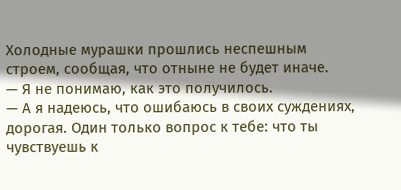Холодные мурашки прошлись неспешным строем, сообщая, что отныне не будет иначе.
— Я не понимаю, как это получилось.
— А я надеюсь, что ошибаюсь в своих суждениях, дорогая. Один только вопрос к тебе: что ты чувствуешь к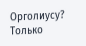Орголиусу? Только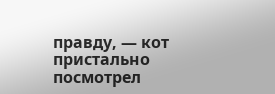правду, — кот пристально посмотрел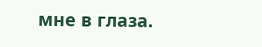мне в глаза.